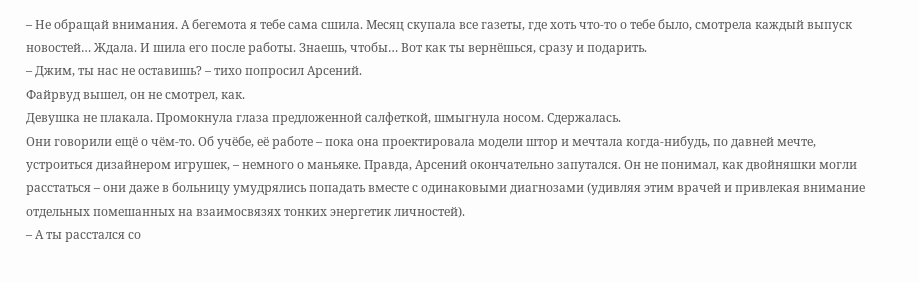– Не обращай внимания. А бегемота я тебе сама сшила. Месяц скупала все газеты, где хоть что-то о тебе было, смотрела каждый выпуск новостей… Ждала. И шила его после работы. Знаешь, чтобы… Вот как ты вернёшься, сразу и подарить.
– Джим, ты нас не оставишь? – тихо попросил Арсений.
Файрвуд вышел, он не смотрел, как.
Девушка не плакала. Промокнула глаза предложенной салфеткой, шмыгнула носом. Сдержалась.
Они говорили ещё о чём-то. Об учёбе, её работе – пока она проектировала модели штор и мечтала когда-нибудь, по давней мечте, устроиться дизайнером игрушек, – немного о маньяке. Правда, Арсений окончательно запутался. Он не понимал, как двойняшки могли расстаться – они даже в больницу умудрялись попадать вместе с одинаковыми диагнозами (удивляя этим врачей и привлекая внимание отдельных помешанных на взаимосвязях тонких энергетик личностей).
– А ты расстался со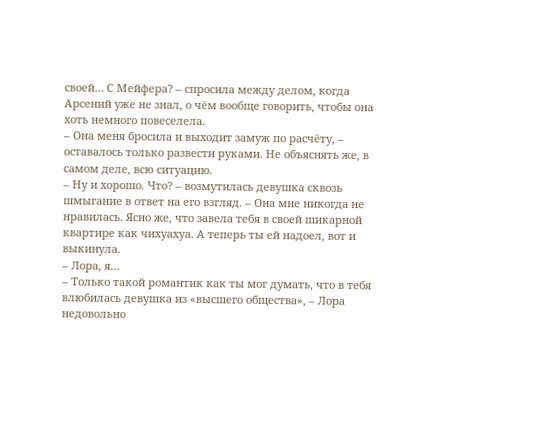своей… С Мейфера? – спросила между делом, когда Арсений уже не знал, о чём вообще говорить, чтобы она хоть немного повеселела.
– Она меня бросила и выходит замуж по расчёту, – оставалось только развести руками. Не объяснять же, в самом деле, всю ситуацию.
– Ну и хорошо. Что? – возмутилась девушка сквозь шмыгание в ответ на его взгляд. – Она мне никогда не нравилась. Ясно же, что завела тебя в своей шикарной квартире как чихуахуа. А теперь ты ей надоел, вот и выкинула.
– Лора, я…
– Только такой романтик как ты мог думать, что в тебя влюбилась девушка из «высшего общества», – Лора недовольно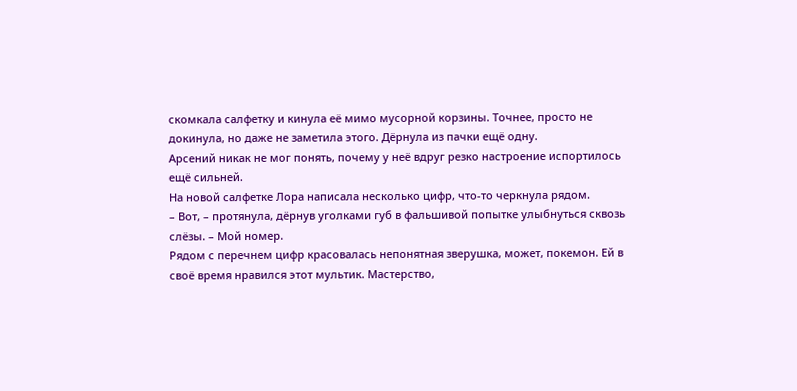скомкала салфетку и кинула её мимо мусорной корзины. Точнее, просто не докинула, но даже не заметила этого. Дёрнула из пачки ещё одну.
Арсений никак не мог понять, почему у неё вдруг резко настроение испортилось ещё сильней.
На новой салфетке Лора написала несколько цифр, что-то черкнула рядом.
– Вот, – протянула, дёрнув уголками губ в фальшивой попытке улыбнуться сквозь слёзы. – Мой номер.
Рядом с перечнем цифр красовалась непонятная зверушка, может, покемон. Ей в своё время нравился этот мультик. Мастерство,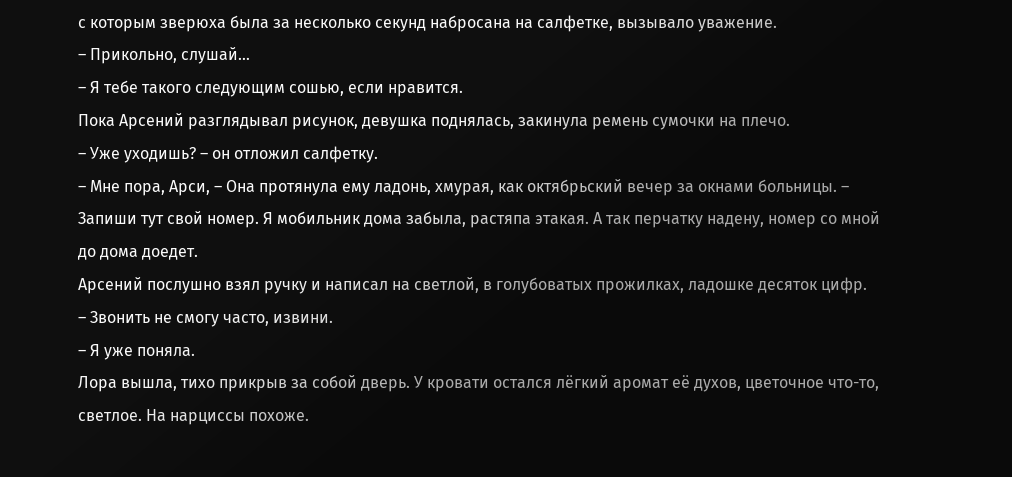с которым зверюха была за несколько секунд набросана на салфетке, вызывало уважение.
– Прикольно, слушай…
– Я тебе такого следующим сошью, если нравится.
Пока Арсений разглядывал рисунок, девушка поднялась, закинула ремень сумочки на плечо.
– Уже уходишь? – он отложил салфетку.
– Мне пора, Арси, – Она протянула ему ладонь, хмурая, как октябрьский вечер за окнами больницы. – Запиши тут свой номер. Я мобильник дома забыла, растяпа этакая. А так перчатку надену, номер со мной до дома доедет.
Арсений послушно взял ручку и написал на светлой, в голубоватых прожилках, ладошке десяток цифр.
– Звонить не смогу часто, извини.
– Я уже поняла.
Лора вышла, тихо прикрыв за собой дверь. У кровати остался лёгкий аромат её духов, цветочное что-то, светлое. На нарциссы похоже.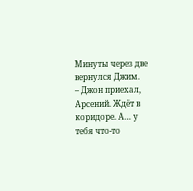Минуты через две вернулся Джим.
– Джон приехал, Арсений. Ждёт в коридоре. А… у тебя что-то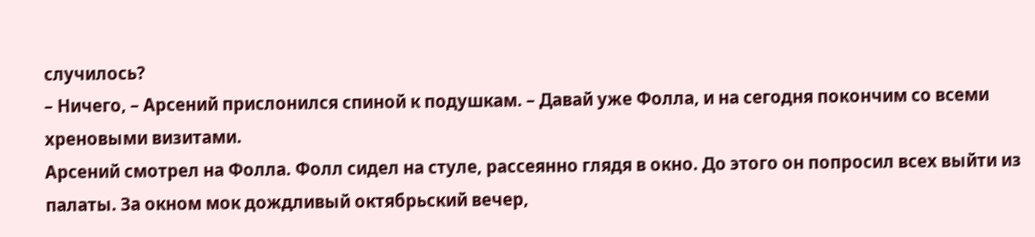случилось?
– Ничего, – Арсений прислонился спиной к подушкам. – Давай уже Фолла, и на сегодня покончим со всеми хреновыми визитами.
Арсений смотрел на Фолла. Фолл сидел на стуле, рассеянно глядя в окно. До этого он попросил всех выйти из палаты. За окном мок дождливый октябрьский вечер,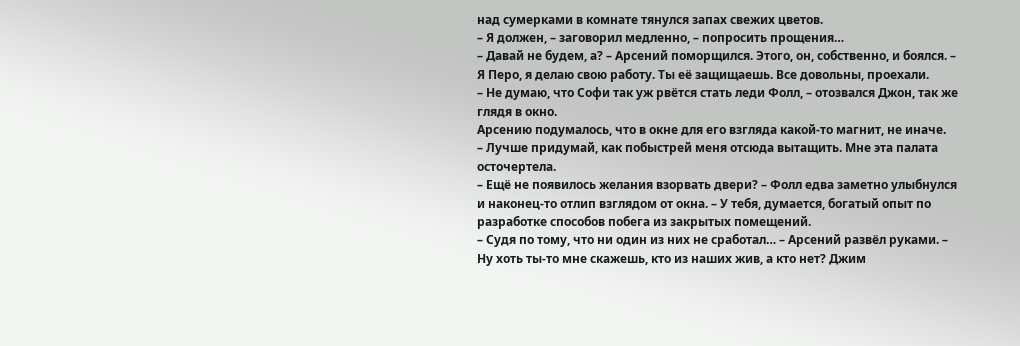над сумерками в комнате тянулся запах свежих цветов.
– Я должен, – заговорил медленно, – попросить прощения…
– Давай не будем, а? – Арсений поморщился. Этого, он, собственно, и боялся. – Я Перо, я делаю свою работу. Ты её защищаешь. Все довольны, проехали.
– Не думаю, что Софи так уж рвётся стать леди Фолл, – отозвался Джон, так же глядя в окно.
Арсению подумалось, что в окне для его взгляда какой-то магнит, не иначе.
– Лучше придумай, как побыстрей меня отсюда вытащить. Мне эта палата осточертела.
– Ещё не появилось желания взорвать двери? – Фолл едва заметно улыбнулся и наконец-то отлип взглядом от окна. – У тебя, думается, богатый опыт по разработке способов побега из закрытых помещений.
– Судя по тому, что ни один из них не сработал… – Арсений развёл руками. – Ну хоть ты-то мне скажешь, кто из наших жив, а кто нет? Джим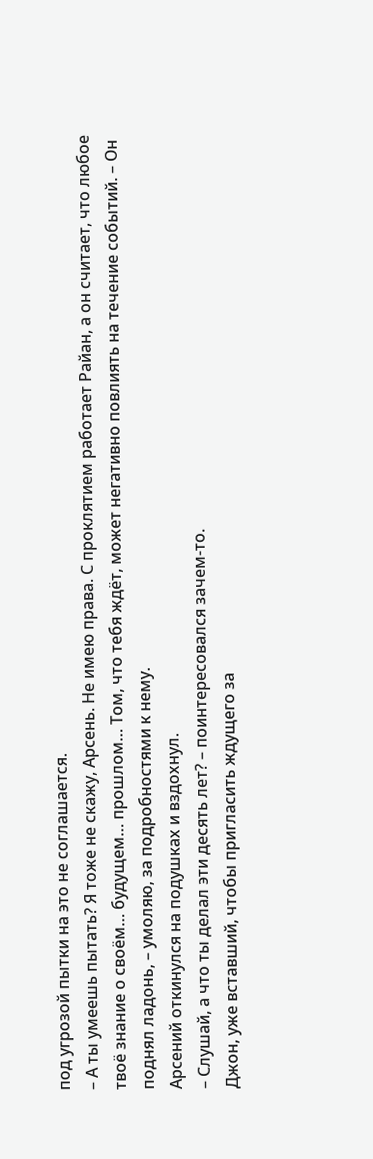под угрозой пытки на это не соглашается.
– А ты умеешь пытать? Я тоже не скажу, Арсень. Не имею права. С проклятием работает Райан, а он считает, что любое твоё знание о своём… будущем… прошлом… Том, что тебя ждёт, может негативно повлиять на течение событий. – Он поднял ладонь, – умоляю, за подробностями к нему.
Арсений откинулся на подушках и вздохнул.
– Слушай, а что ты делал эти десять лет? – поинтересовался зачем-то.
Джон, уже вставший, чтобы пригласить ждущего за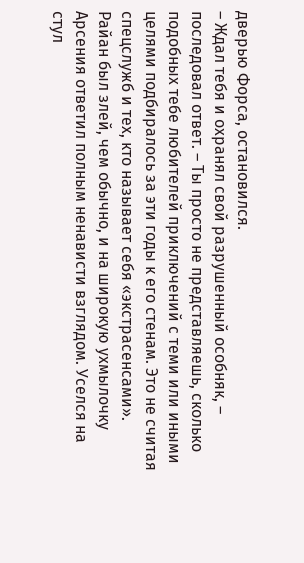дверью Форса, остановился.
– Ждал тебя и охранял свой разрушенный особняк, – последовал ответ. – Ты просто не представляешь, сколько подобных тебе любителей приключений с теми или иными целями подбиралось за эти годы к его стенам. Это не считая спецслужб и тех, кто называет себя «экстрасенсами».
Райан был злей, чем обычно, и на широкую ухмылочку Арсения ответил полным ненависти взглядом. Уселся на стул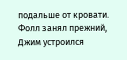подальше от кровати. Фолл занял прежний, Джим устроился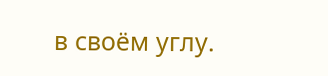в своём углу.